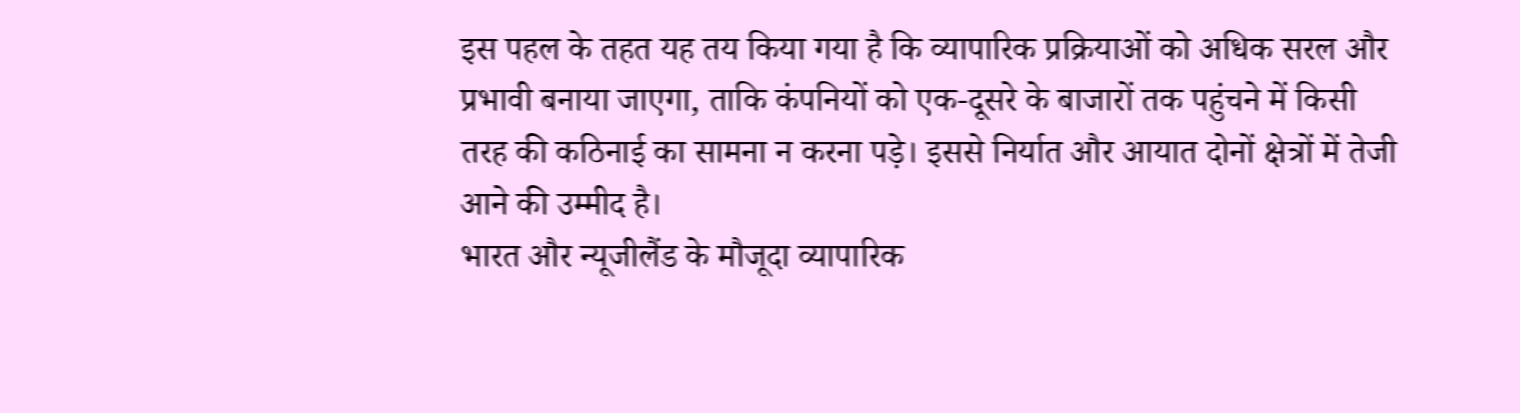इस पहल के तहत यह तय किया गया है कि व्यापारिक प्रक्रियाओं को अधिक सरल और प्रभावी बनाया जाएगा, ताकि कंपनियों को एक-दूसरे के बाजारों तक पहुंचने में किसी तरह की कठिनाई का सामना न करना पड़े। इससे निर्यात और आयात दोनों क्षेत्रों में तेजी आने की उम्मीद है।
भारत और न्यूजीलैंड के मौजूदा व्यापारिक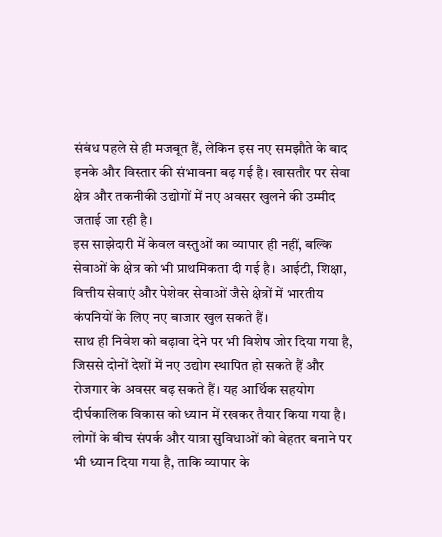संबंध पहले से ही मजबूत हैं, लेकिन इस नए समझौते के बाद इनके और विस्तार की संभावना बढ़ गई है। खासतौर पर सेवा क्षेत्र और तकनीकी उद्योगों में नए अवसर खुलने की उम्मीद जताई जा रही है।
इस साझेदारी में केवल वस्तुओं का व्यापार ही नहीं, बल्कि सेवाओं के क्षेत्र को भी प्राथमिकता दी गई है। आईटी, शिक्षा, वित्तीय सेवाएं और पेशेवर सेवाओं जैसे क्षेत्रों में भारतीय कंपनियों के लिए नए बाजार खुल सकते हैं।
साथ ही निवेश को बढ़ावा देने पर भी विशेष जोर दिया गया है, जिससे दोनों देशों में नए उद्योग स्थापित हो सकते हैं और रोजगार के अवसर बढ़ सकते हैं। यह आर्थिक सहयोग दीर्घकालिक विकास को ध्यान में रखकर तैयार किया गया है।
लोगों के बीच संपर्क और यात्रा सुविधाओं को बेहतर बनाने पर भी ध्यान दिया गया है, ताकि व्यापार के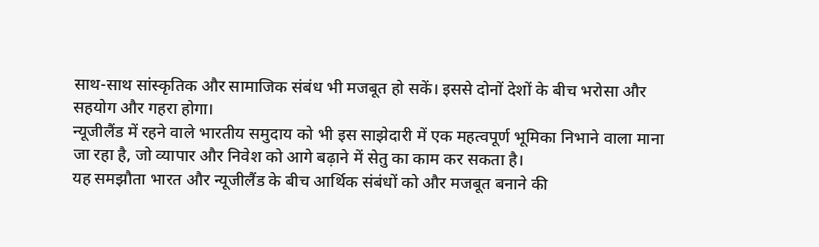साथ-साथ सांस्कृतिक और सामाजिक संबंध भी मजबूत हो सकें। इससे दोनों देशों के बीच भरोसा और सहयोग और गहरा होगा।
न्यूजीलैंड में रहने वाले भारतीय समुदाय को भी इस साझेदारी में एक महत्वपूर्ण भूमिका निभाने वाला माना जा रहा है, जो व्यापार और निवेश को आगे बढ़ाने में सेतु का काम कर सकता है।
यह समझौता भारत और न्यूजीलैंड के बीच आर्थिक संबंधों को और मजबूत बनाने की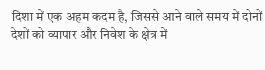दिशा में एक अहम कदम है, जिससे आने वाले समय में दोनों देशों को व्यापार और निवेश के क्षेत्र में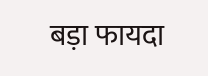बड़ा फायदा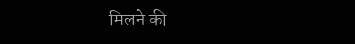मिलने की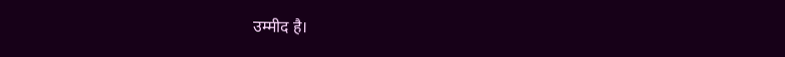उम्मीद है।